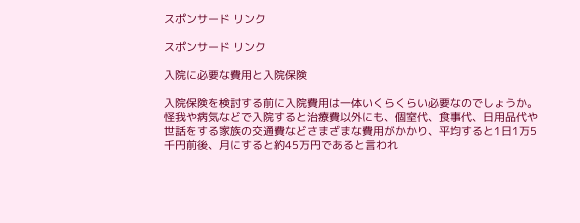スポンサード リンク

スポンサード リンク

入院に必要な費用と入院保険

入院保険を検討する前に入院費用は一体いくらくらい必要なのでしょうか。怪我や病気などで入院すると治療費以外にも、個室代、食事代、日用品代や世話をする家族の交通費などさまざまな費用がかかり、平均すると1日1万5千円前後、月にすると約45万円であると言われ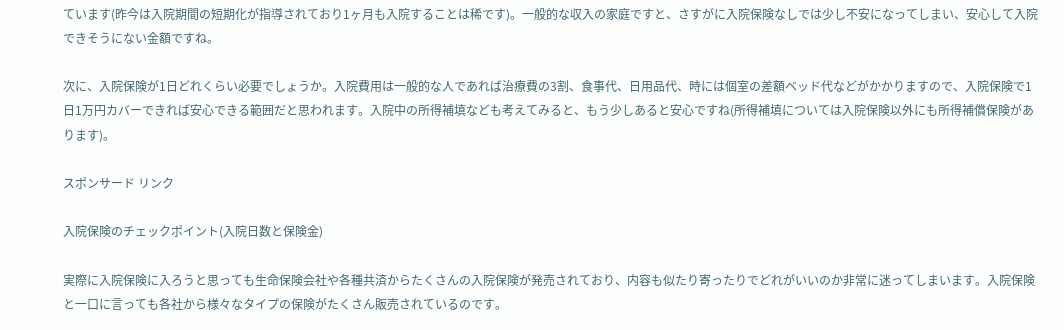ています(昨今は入院期間の短期化が指導されており1ヶ月も入院することは稀です)。一般的な収入の家庭ですと、さすがに入院保険なしでは少し不安になってしまい、安心して入院できそうにない金額ですね。

次に、入院保険が1日どれくらい必要でしょうか。入院費用は一般的な人であれば治療費の3割、食事代、日用品代、時には個室の差額ベッド代などがかかりますので、入院保険で1日1万円カバーできれば安心できる範囲だと思われます。入院中の所得補填なども考えてみると、もう少しあると安心ですね(所得補填については入院保険以外にも所得補償保険があります)。

スポンサード リンク

入院保険のチェックポイント(入院日数と保険金)

実際に入院保険に入ろうと思っても生命保険会社や各種共済からたくさんの入院保険が発売されており、内容も似たり寄ったりでどれがいいのか非常に迷ってしまいます。入院保険と一口に言っても各社から様々なタイプの保険がたくさん販売されているのです。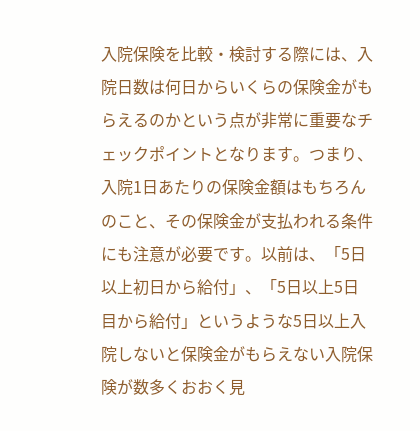入院保険を比較・検討する際には、入院日数は何日からいくらの保険金がもらえるのかという点が非常に重要なチェックポイントとなります。つまり、入院1日あたりの保険金額はもちろんのこと、その保険金が支払われる条件にも注意が必要です。以前は、「5日以上初日から給付」、「5日以上5日目から給付」というような5日以上入院しないと保険金がもらえない入院保険が数多くおおく見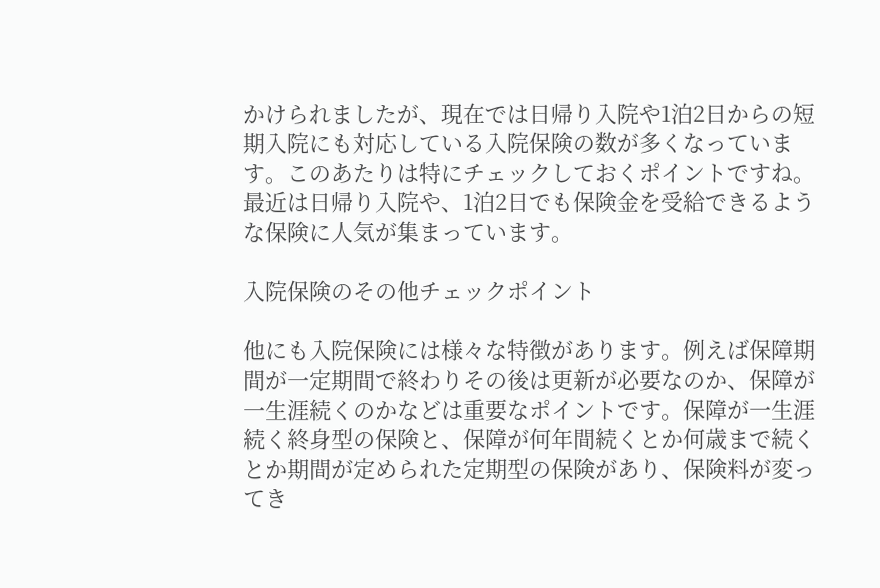かけられましたが、現在では日帰り入院や1泊2日からの短期入院にも対応している入院保険の数が多くなっています。このあたりは特にチェックしておくポイントですね。最近は日帰り入院や、1泊2日でも保険金を受給できるような保険に人気が集まっています。

入院保険のその他チェックポイント

他にも入院保険には様々な特徴があります。例えば保障期間が一定期間で終わりその後は更新が必要なのか、保障が一生涯続くのかなどは重要なポイントです。保障が一生涯続く終身型の保険と、保障が何年間続くとか何歳まで続くとか期間が定められた定期型の保険があり、保険料が変ってき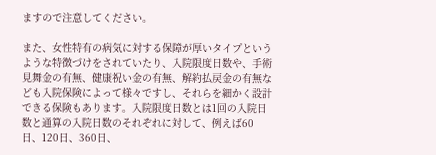ますので注意してください。

また、女性特有の病気に対する保障が厚いタイプというような特徴づけをされていたり、入院限度日数や、手術見舞金の有無、健康祝い金の有無、解約払戻金の有無なども入院保険によって様々ですし、それらを細かく設計できる保険もあります。入院限度日数とは1回の入院日数と通算の入院日数のそれぞれに対して、例えば60日、120日、360日、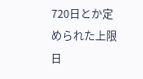720日とか定められた上限日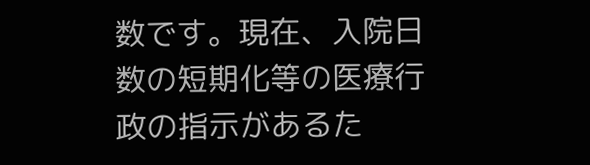数です。現在、入院日数の短期化等の医療行政の指示があるた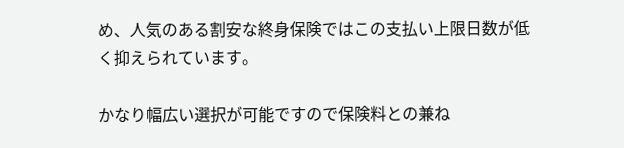め、人気のある割安な終身保険ではこの支払い上限日数が低く抑えられています。

かなり幅広い選択が可能ですので保険料との兼ね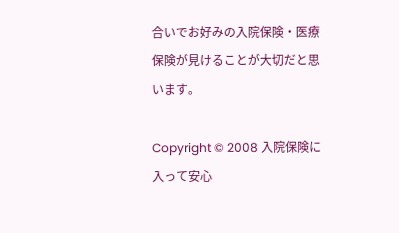合いでお好みの入院保険・医療保険が見けることが大切だと思います。

Copyright © 2008 入院保険に入って安心